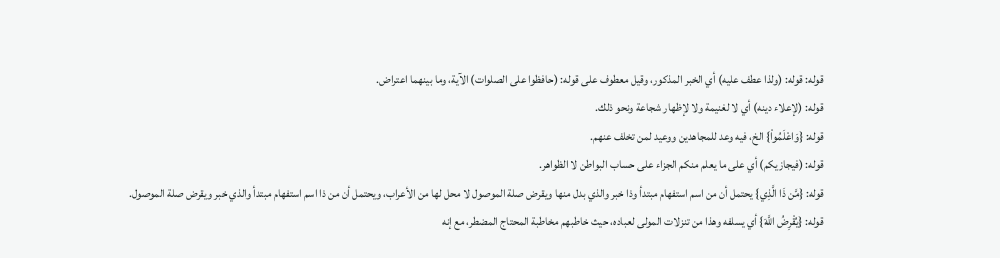قوله: قوله: (ولذا عطف عليه) أي الخبر المذكور، وقيل معطوف على قوله: (حافظوا على الصلوات) الآية، وما بينهما اعتراض.
قوله: (لإعلاء دينه) أي لا لغنيمة ولا لإظهار شجاعة ونحو ذلك.
قوله: {وَاعْلَمُواْ} الخ، فيه وعد للمجاهدين ووعيد لمن تخلف عنهم.
قوله: (فيجازيكم) أي على ما يعلم منكم الجزاء على حساب البواطن لا الظواهر.
قوله: {مَّن ذَا الَّذِي} يحتمل أن من اسم استفهام مبتدأ وذا خبر والذي بدل منها ويقرض صلة الموصول لا محل لها من الأعراب، ويحتمل أن من ذا اسم استفهام مبتدأ والذي خبر ويقرض صلة الموصول.
قوله: {يُقْرِضُ اللَّهَ} أي يسلفه وهذا من تنزلات المولى لعباده، حيث خاطبهم مخاطبة المحتاج المضطر، مع إنه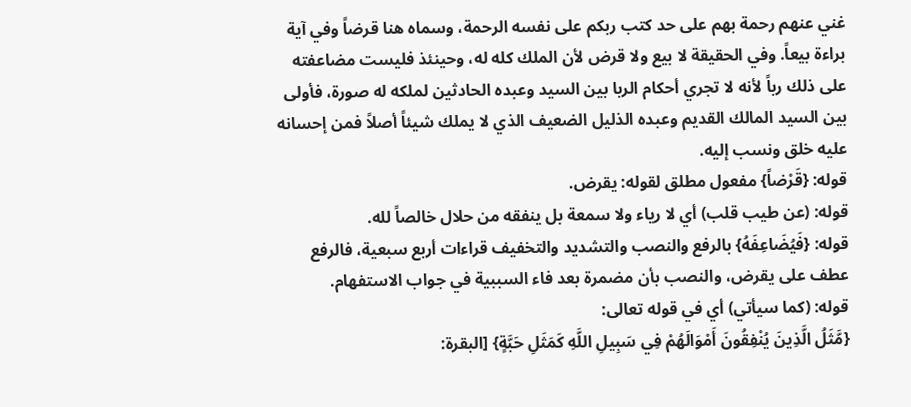غني عنهم رحمة بهم على حد كتب ربكم على نفسه الرحمة، وسماه هنا قرضاً وفي آية براءة بيعاً. وفي الحقيقة لا بيع ولا قرض لأن الملك كله له، وحينئذ فليست مضاعفته على ذلك رباً لأنه لا تجري أحكام الربا بين السيد وعبده الحادثين لملكه له صورة، فأولى بين السيد المالك القديم وعبده الذليل الضعيف الذي لا يملك شيئاً أصلاً فمن إحسانه عليه خلق ونسب إليه.
قوله: {قَرْضاً} مفعول مطلق لقوله: يقرض.
قوله: (عن طيب قلب) أي لا رياء ولا سمعة بل ينفقه من حلال خالصاً لله.
قوله: {فَيُضَاعِفَهُ} بالرفع والنصب والتشديد والتخفيف قراءات أربع سبعية، فالرفع عطف على يقرض، والنصب بأن مضمرة بعد فاء السببية في جواب الاستفهام.
قوله: (كما سيأتي) أي في قوله تعالى:
{مَّثَلُ الَّذِينَ يُنْفِقُونَ أَمْوَالَهُمْ فِي سَبِيلِ اللَّهِ كَمَثَلِ حَبَّةٍ} [البقرة: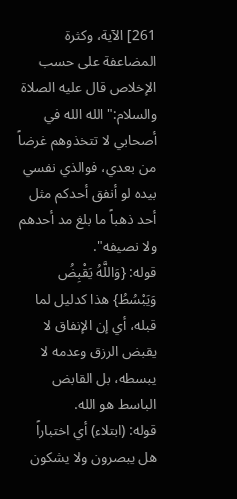261] الآية، وكثرة المضاعفة على حسب الإخلاص قال عليه الصلاة والسلام:"الله الله في أصحابي لا تتخذوهم غرضاً من بعدي، فوالذي نفسي بيده لو أنفق أحدكم مثل أحد ذهباً ما بلغ مد أحدهم ولا نصيفه".
قوله: {وَاللَّهُ يَقْبِضُ وَيَبْسُطُ} هذا كدليل لما قبله، أي إن الإنفاق لا يقبض الرزق وعدمه لا يبسطه، بل القابض الباسط هو الله.
قوله: (ابتلاء) أي اختباراً هل يبصرون ولا يشكون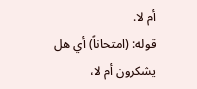أم لا.
قوله: (امتحاناً) أي هل يشكرون أم لا،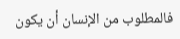فالمطلوب من الإنسان أن يكون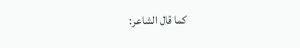كما قال الشاعر: